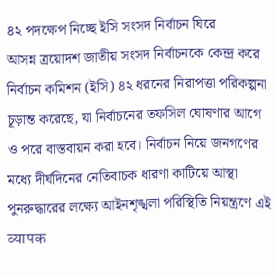৪২ পদক্ষেপ নিচ্ছে ইসি সংসদ নির্বাচন ঘিরে
আসন্ন ত্রয়োদশ জাতীয় সংসদ নির্বাচনকে কেন্দ্র করে নির্বাচন কমিশন (ইসি) ৪২ ধরনের নিরাপত্তা পরিকল্পনা চূড়ান্ত করেছে, যা নির্বাচনের তফসিল ঘোষণার আগে ও পরে বাস্তবায়ন করা হবে। নির্বাচন নিয়ে জনগণের মধ্যে দীর্ঘদিনের নেতিবাচক ধারণা কাটিয়ে আস্থা পুনরুদ্ধারের লক্ষ্যে আইনশৃঙ্খলা পরিস্থিতি নিয়ন্ত্রণে এই व्यापक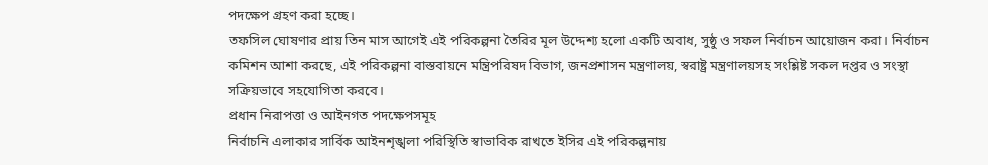পদক্ষেপ গ্রহণ করা হচ্ছে।
তফসিল ঘোষণার প্রায় তিন মাস আগেই এই পরিকল্পনা তৈরির মূল উদ্দেশ্য হলো একটি অবাধ, সুষ্ঠু ও সফল নির্বাচন আয়োজন করা। নির্বাচন কমিশন আশা করছে, এই পরিকল্পনা বাস্তবায়নে মন্ত্রিপরিষদ বিভাগ, জনপ্রশাসন মন্ত্রণালয়, স্বরাষ্ট্র মন্ত্রণালয়সহ সংশ্লিষ্ট সকল দপ্তর ও সংস্থা সক্রিয়ভাবে সহযোগিতা করবে।
প্রধান নিরাপত্তা ও আইনগত পদক্ষেপসমূহ
নির্বাচনি এলাকার সার্বিক আইনশৃঙ্খলা পরিস্থিতি স্বাভাবিক রাখতে ইসির এই পরিকল্পনায়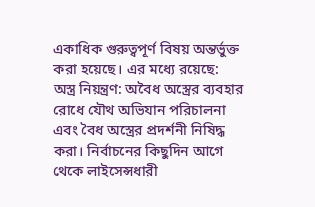একাধিক গুরুত্বপূর্ণ বিষয় অন্তর্ভুক্ত করা হয়েছে। এর মধ্যে রয়েছে:
অস্ত্র নিয়ন্ত্রণ: অবৈধ অস্ত্রের ব্যবহার রোধে যৌথ অভিযান পরিচালনা এবং বৈধ অস্ত্রের প্রদর্শনী নিষিদ্ধ করা। নির্বাচনের কিছুদিন আগে থেকে লাইসেন্সধারী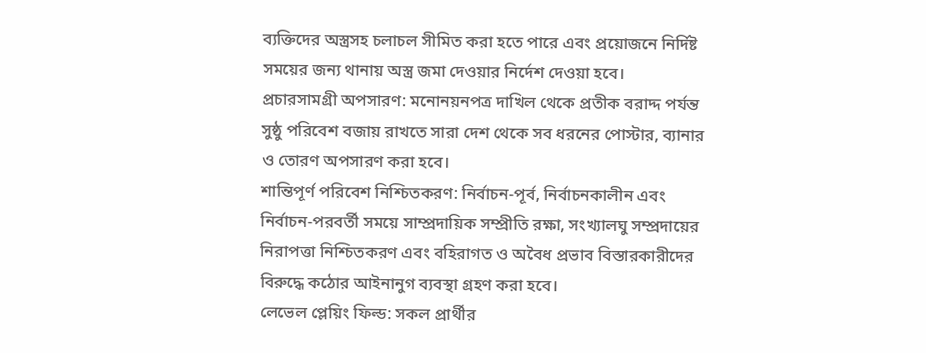ব্যক্তিদের অস্ত্রসহ চলাচল সীমিত করা হতে পারে এবং প্রয়োজনে নির্দিষ্ট সময়ের জন্য থানায় অস্ত্র জমা দেওয়ার নির্দেশ দেওয়া হবে।
প্রচারসামগ্রী অপসারণ: মনোনয়নপত্র দাখিল থেকে প্রতীক বরাদ্দ পর্যন্ত সুষ্ঠু পরিবেশ বজায় রাখতে সারা দেশ থেকে সব ধরনের পোস্টার, ব্যানার ও তোরণ অপসারণ করা হবে।
শান্তিপূর্ণ পরিবেশ নিশ্চিতকরণ: নির্বাচন-পূর্ব, নির্বাচনকালীন এবং নির্বাচন-পরবর্তী সময়ে সাম্প্রদায়িক সম্প্রীতি রক্ষা, সংখ্যালঘু সম্প্রদায়ের নিরাপত্তা নিশ্চিতকরণ এবং বহিরাগত ও অবৈধ প্রভাব বিস্তারকারীদের বিরুদ্ধে কঠোর আইনানুগ ব্যবস্থা গ্রহণ করা হবে।
লেভেল প্লেয়িং ফিল্ড: সকল প্রার্থীর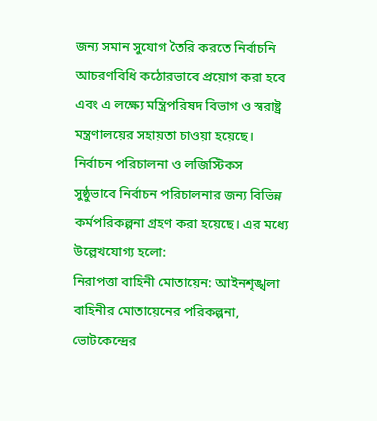জন্য সমান সুযোগ তৈরি করতে নির্বাচনি আচরণবিধি কঠোরভাবে প্রয়োগ করা হবে এবং এ লক্ষ্যে মন্ত্রিপরিষদ বিভাগ ও স্বরাষ্ট্র মন্ত্রণালয়ের সহায়তা চাওয়া হয়েছে।
নির্বাচন পরিচালনা ও লজিস্টিকস
সুষ্ঠুভাবে নির্বাচন পরিচালনার জন্য বিভিন্ন কর্মপরিকল্পনা গ্রহণ করা হয়েছে। এর মধ্যে উল্লেখযোগ্য হলো:
নিরাপত্তা বাহিনী মোতায়েন: আইনশৃঙ্খলা বাহিনীর মোতায়েনের পরিকল্পনা, ভোটকেন্দ্রের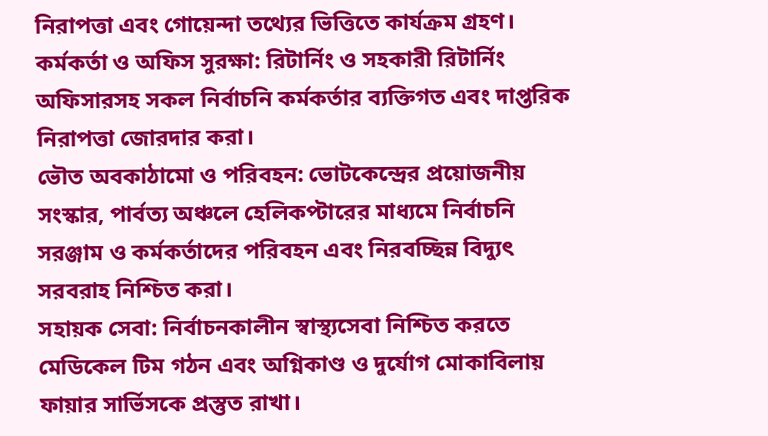নিরাপত্তা এবং গোয়েন্দা তথ্যের ভিত্তিতে কার্যক্রম গ্রহণ।
কর্মকর্তা ও অফিস সুরক্ষা: রিটার্নিং ও সহকারী রিটার্নিং অফিসারসহ সকল নির্বাচনি কর্মকর্তার ব্যক্তিগত এবং দাপ্তরিক নিরাপত্তা জোরদার করা।
ভৌত অবকাঠামো ও পরিবহন: ভোটকেন্দ্রের প্রয়োজনীয় সংস্কার, পার্বত্য অঞ্চলে হেলিকপ্টারের মাধ্যমে নির্বাচনি সরঞ্জাম ও কর্মকর্তাদের পরিবহন এবং নিরবচ্ছিন্ন বিদ্যুৎ সরবরাহ নিশ্চিত করা।
সহায়ক সেবা: নির্বাচনকালীন স্বাস্থ্যসেবা নিশ্চিত করতে মেডিকেল টিম গঠন এবং অগ্নিকাণ্ড ও দুর্যোগ মোকাবিলায় ফায়ার সার্ভিসকে প্রস্তুত রাখা।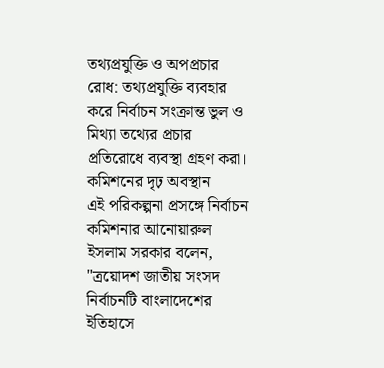তথ্যপ্রযুক্তি ও অপপ্রচার রোধ: তথ্যপ্রযুক্তি ব্যবহার করে নির্বাচন সংক্রান্ত ভুল ও মিথ্যা তথ্যের প্রচার প্রতিরোধে ব্যবস্থা গ্রহণ করা।
কমিশনের দৃঢ় অবস্থান
এই পরিকল্পনা প্রসঙ্গে নির্বাচন কমিশনার আনোয়ারুল ইসলাম সরকার বলেন, "ত্রয়োদশ জাতীয় সংসদ নির্বাচনটি বাংলাদেশের ইতিহাসে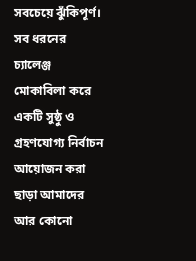সবচেয়ে ঝুঁকিপূর্ণ। সব ধরনের চ্যালেঞ্জ মোকাবিলা করে একটি সুষ্ঠু ও গ্রহণযোগ্য নির্বাচন আয়োজন করা ছাড়া আমাদের আর কোনো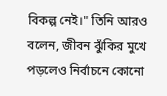বিকল্প নেই।" তিনি আরও বলেন, জীবন ঝুঁকির মুখে পড়লেও নির্বাচনে কোনো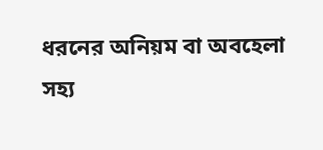ধরনের অনিয়ম বা অবহেলা সহ্য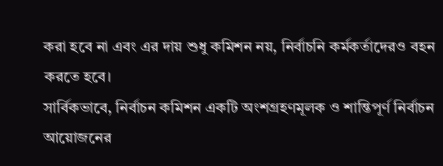করা হবে না এবং এর দায় শুধু কমিশন নয়, নির্বাচনি কর্মকর্তাদেরও বহন করতে হবে।
সার্বিকভাবে, নির্বাচন কমিশন একটি অংশগ্রহণমূলক ও শান্তিপূর্ণ নির্বাচন আয়োজনের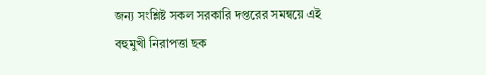জন্য সংশ্লিষ্ট সকল সরকারি দপ্তরের সমন্বয়ে এই বহুমুখী নিরাপত্তা ছক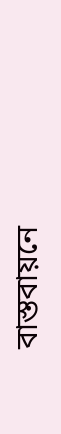বাস্তবায়নে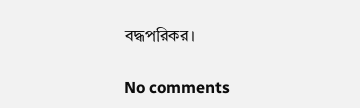বদ্ধপরিকর।


No comments